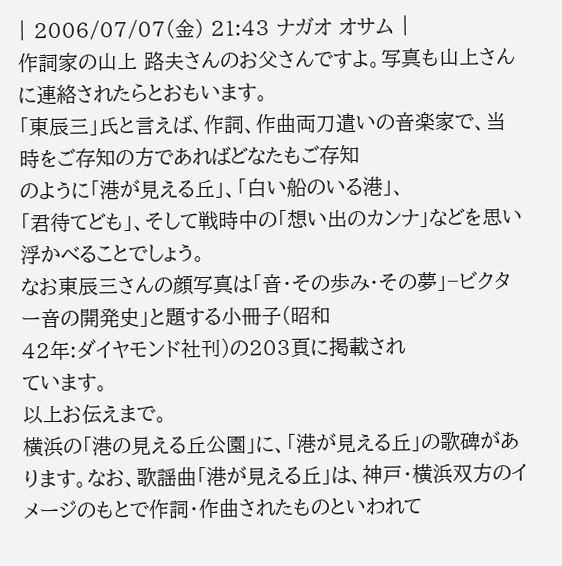| 2006/07/07(金) 21:43 ナガオ オサム |
作詞家の山上 路夫さんのお父さんですよ。写真も山上さんに連絡されたらとおもいます。
「東辰三」氏と言えば、作詞、作曲両刀遣いの音楽家で、当時をご存知の方であればどなたもご存知
のように「港が見える丘」、「白い船のいる港」、
「君待てども」、そして戦時中の「想い出のカンナ」などを思い浮かべることでしょう。
なお東辰三さんの顔写真は「音・その歩み・その夢」−ビクター音の開発史」と題する小冊子(昭和
42年:ダイヤモンド社刊)の203頁に掲載され
ています。
以上お伝えまで。
横浜の「港の見える丘公園」に、「港が見える丘」の歌碑があります。なお、歌謡曲「港が見える丘」は、神戸・横浜双方のイメージのもとで作詞・作曲されたものといわれて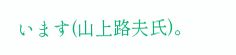います(山上路夫氏)。